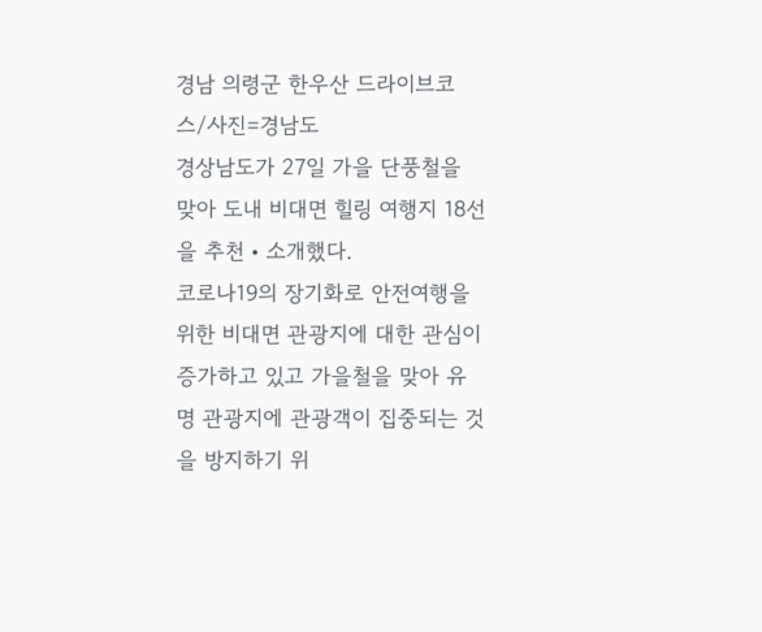경남 의령군 한우산 드라이브코스/사진=경남도
경상남도가 27일 가을 단풍철을 맞아 도내 비대면 힐링 여행지 18선을 추천‧소개했다.
코로나19의 장기화로 안전여행을 위한 비대면 관광지에 대한 관심이 증가하고 있고 가을철을 맞아 유명 관광지에 관광객이 집중되는 것을 방지하기 위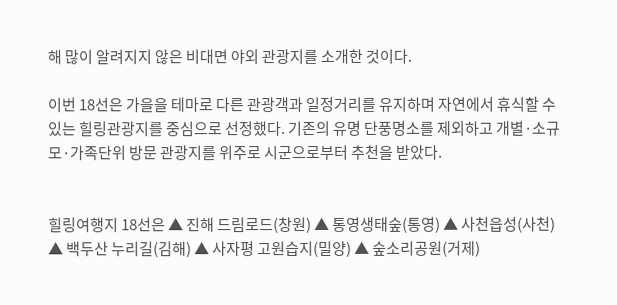해 많이 알려지지 않은 비대면 야외 관광지를 소개한 것이다.

이번 18선은 가을을 테마로 다른 관광객과 일정거리를 유지하며 자연에서 휴식할 수 있는 힐링관광지를 중심으로 선정했다. 기존의 유명 단풍명소를 제외하고 개별·소규모·가족단위 방문 관광지를 위주로 시군으로부터 추천을 받았다.


힐링여행지 18선은 ▲ 진해 드림로드(창원) ▲ 통영생태숲(통영) ▲ 사천읍성(사천) ▲ 백두산 누리길(김해) ▲ 사자평 고원습지(밀양) ▲ 숲소리공원(거제)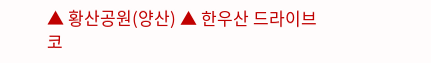▲ 황산공원(양산) ▲ 한우산 드라이브 코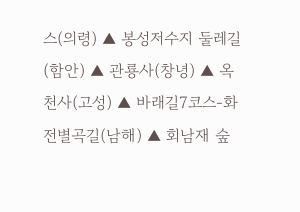스(의령) ▲ 봉성저수지 둘레길(함안) ▲ 관룡사(창녕) ▲ 옥천사(고성) ▲ 바래길7코스-화전별곡길(남해) ▲ 회남재 숲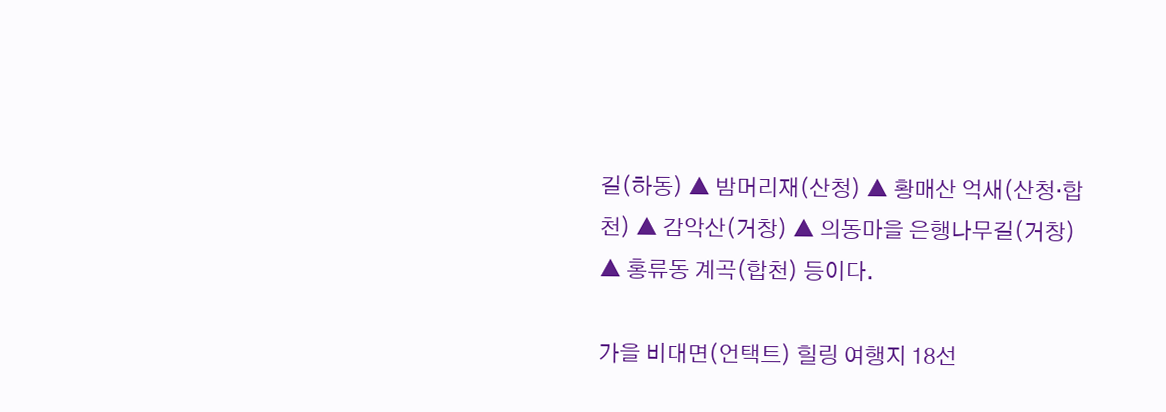길(하동) ▲ 밤머리재(산청) ▲ 황매산 억새(산청·합천) ▲ 감악산(거창) ▲ 의동마을 은행나무길(거창) ▲ 홍류동 계곡(합천) 등이다.

가을 비대면(언택트) 힐링 여행지 18선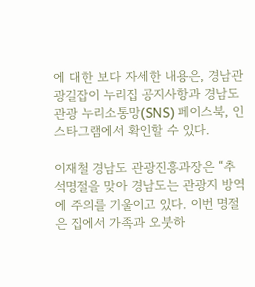에 대한 보다 자세한 내용은, 경남관광길잡이 누리집 공지사항과 경남도 관광 누리소통망(SNS) 페이스북, 인스타그램에서 확인할 수 있다.

이재철 경남도 관광진흥과장은 “추석명절을 맞아 경남도는 관광지 방역에 주의를 기울이고 있다. 이번 명절은 집에서 가족과 오붓하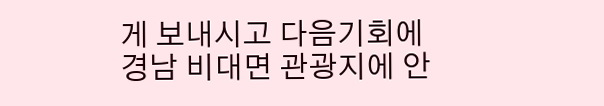게 보내시고 다음기회에 경남 비대면 관광지에 안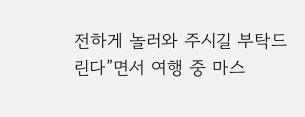전하게 놀러와 주시길 부탁드린다”면서 여행 중 마스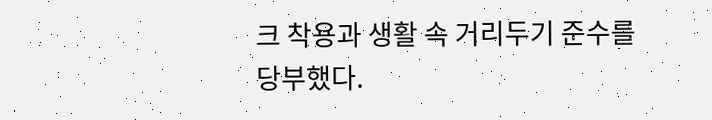크 착용과 생활 속 거리두기 준수를 당부했다.